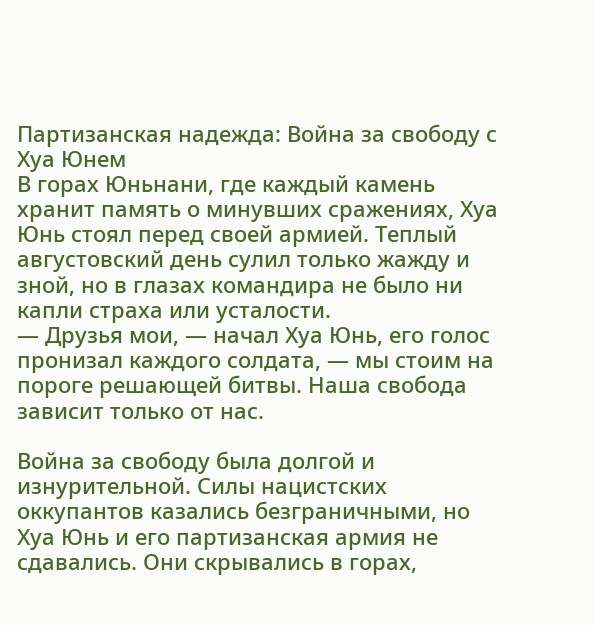Партизанская надежда: Война за свободу с Хуа Юнем
В горах Юньнани, где каждый камень хранит память о минувших сражениях, Хуа Юнь стоял перед своей армией. Теплый августовский день сулил только жажду и зной, но в глазах командира не было ни капли страха или усталости.
— Друзья мои, — начал Хуа Юнь, его голос пронизал каждого солдата, — мы стоим на пороге решающей битвы. Наша свобода зависит только от нас.

Война за свободу была долгой и изнурительной. Силы нацистских оккупантов казались безграничными, но Хуа Юнь и его партизанская армия не сдавались. Они скрывались в горах,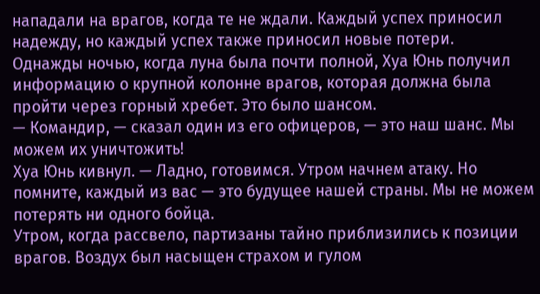нападали на врагов, когда те не ждали. Каждый успех приносил надежду, но каждый успех также приносил новые потери.
Однажды ночью, когда луна была почти полной, Хуа Юнь получил информацию о крупной колонне врагов, которая должна была пройти через горный хребет. Это было шансом.
— Командир, — сказал один из его офицеров, — это наш шанс. Мы можем их уничтожить!
Хуа Юнь кивнул. — Ладно, готовимся. Утром начнем атаку. Но помните, каждый из вас — это будущее нашей страны. Мы не можем потерять ни одного бойца.
Утром, когда рассвело, партизаны тайно приблизились к позиции врагов. Воздух был насыщен страхом и гулом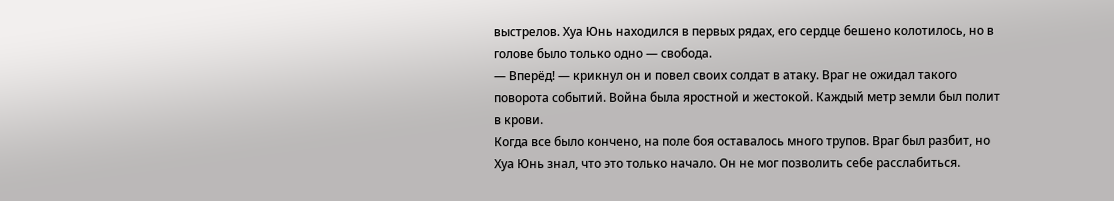выстрелов. Хуа Юнь находился в первых рядах, его сердце бешено колотилось, но в голове было только одно — свобода.
— Вперёд! — крикнул он и повел своих солдат в атаку. Враг не ожидал такого поворота событий. Война была яростной и жестокой. Каждый метр земли был полит в крови.
Когда все было кончено, на поле боя оставалось много трупов. Враг был разбит, но Хуа Юнь знал, что это только начало. Он не мог позволить себе расслабиться.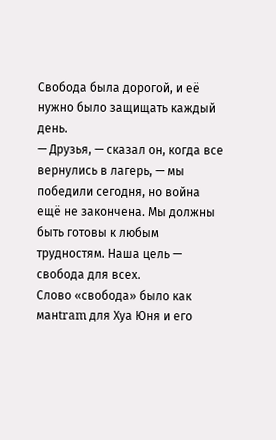Свобода была дорогой, и её нужно было защищать каждый день.
— Друзья, — сказал он, когда все вернулись в лагерь, — мы победили сегодня, но война ещё не закончена. Мы должны быть готовы к любым трудностям. Наша цель — свобода для всех.
Слово «свобода» было как манtram для Хуа Юня и его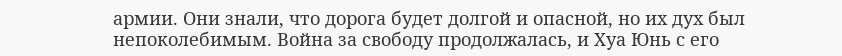армии. Они знали, что дорога будет долгой и опасной, но их дух был непоколебимым. Война за свободу продолжалась, и Хуа Юнь с его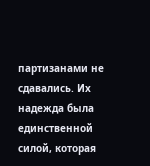партизанами не сдавались. Их надежда была единственной силой, которая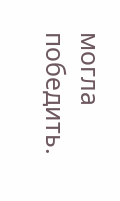могла победить.